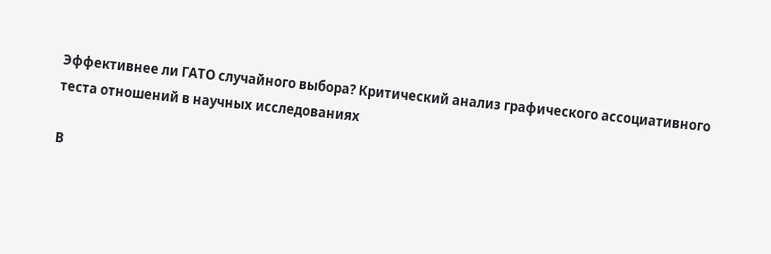Эффективнее ли ГАТО случайного выбора? Критический анализ графического ассоциативного теста отношений в научных исследованиях

В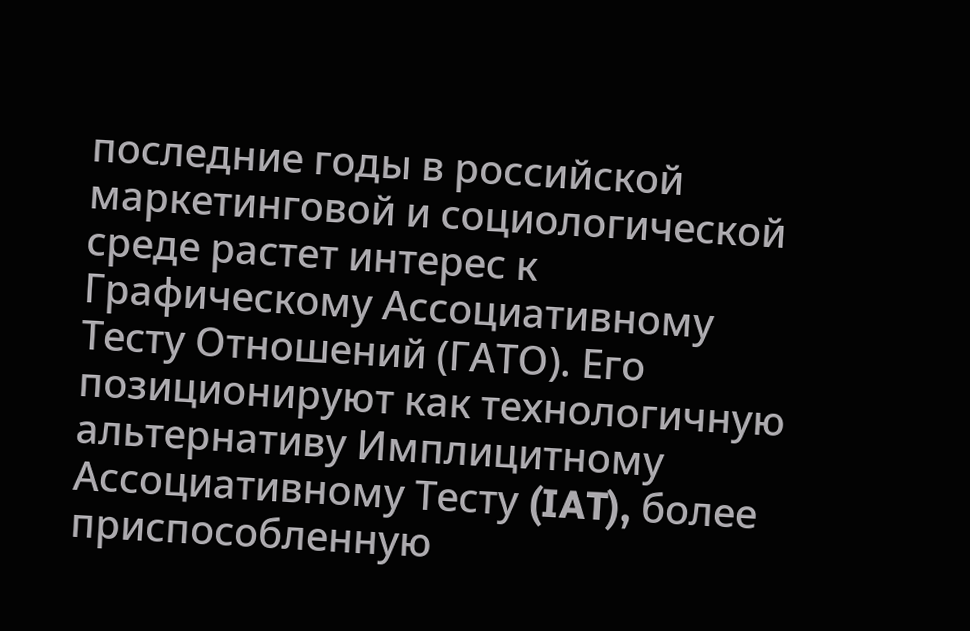последние годы в российской маркетинговой и социологической среде растет интерес к Графическому Ассоциативному Тесту Отношений (ГАТО). Его позиционируют как технологичную альтернативу Имплицитному Ассоциативному Тесту (IAT), более приспособленную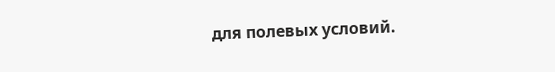для полевых условий.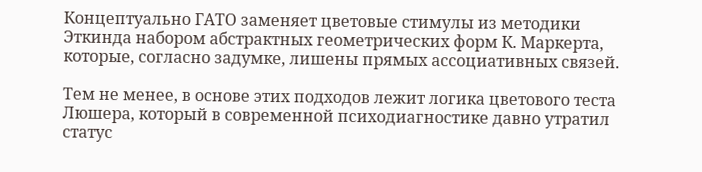Концептуально ГАТО заменяет цветовые стимулы из методики Эткинда набором абстрактных геометрических форм К. Маркерта, которые, согласно задумке, лишены прямых ассоциативных связей.

Тем не менее, в основе этих подходов лежит логика цветового теста Люшера, который в современной психодиагностике давно утратил статус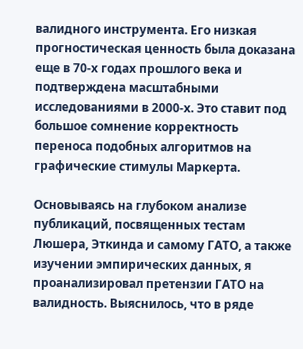валидного инструмента. Его низкая прогностическая ценность была доказана еще в 70-х годах прошлого века и подтверждена масштабными исследованиями в 2000-х. Это ставит под большое сомнение корректность переноса подобных алгоритмов на графические стимулы Маркерта.

Основываясь на глубоком анализе публикаций, посвященных тестам Люшера, Эткинда и самому ГАТО, а также изучении эмпирических данных, я проанализировал претензии ГАТО на валидность. Выяснилось, что в ряде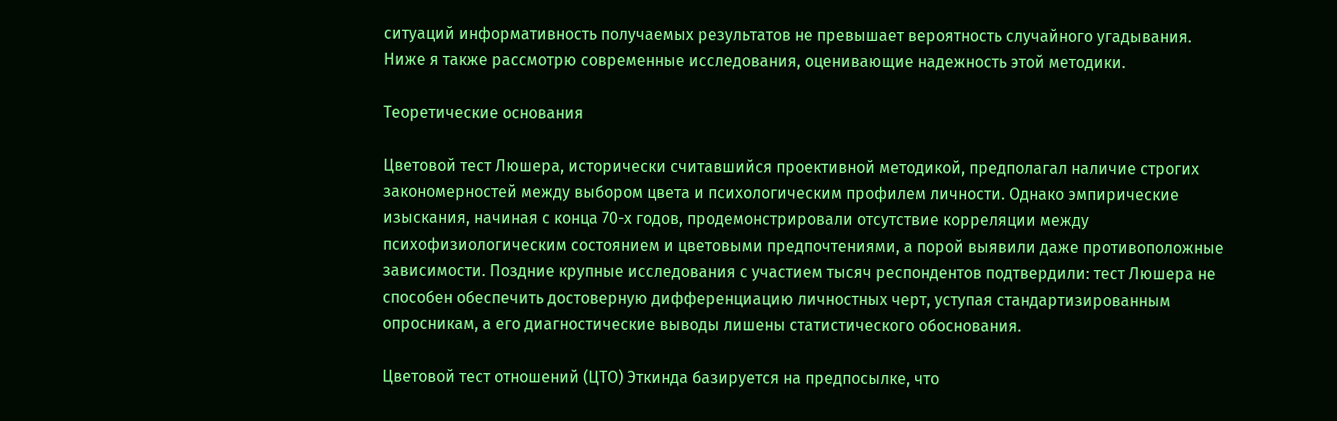ситуаций информативность получаемых результатов не превышает вероятность случайного угадывания. Ниже я также рассмотрю современные исследования, оценивающие надежность этой методики.

Теоретические основания

Цветовой тест Люшера, исторически считавшийся проективной методикой, предполагал наличие строгих закономерностей между выбором цвета и психологическим профилем личности. Однако эмпирические изыскания, начиная с конца 70-х годов, продемонстрировали отсутствие корреляции между психофизиологическим состоянием и цветовыми предпочтениями, а порой выявили даже противоположные зависимости. Поздние крупные исследования с участием тысяч респондентов подтвердили: тест Люшера не способен обеспечить достоверную дифференциацию личностных черт, уступая стандартизированным опросникам, а его диагностические выводы лишены статистического обоснования.

Цветовой тест отношений (ЦТО) Эткинда базируется на предпосылке, что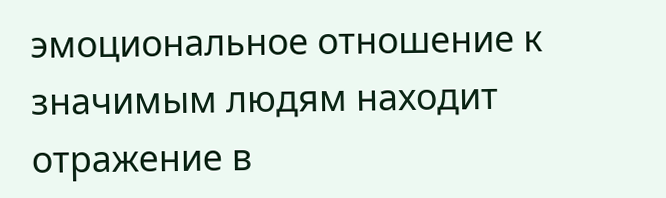эмоциональное отношение к значимым людям находит отражение в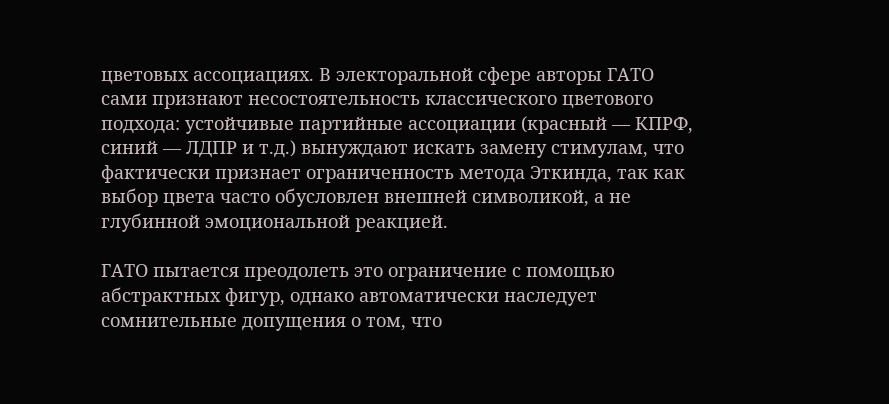цветовых ассоциациях. В электоральной сфере авторы ГАТО сами признают несостоятельность классического цветового подхода: устойчивые партийные ассоциации (красный — КПРФ, синий — ЛДПР и т.д.) вынуждают искать замену стимулам, что фактически признает ограниченность метода Эткинда, так как выбор цвета часто обусловлен внешней символикой, а не глубинной эмоциональной реакцией.

ГАТО пытается преодолеть это ограничение с помощью абстрактных фигур, однако автоматически наследует сомнительные допущения о том, что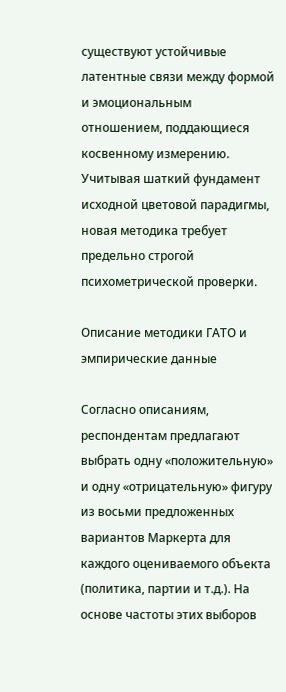существуют устойчивые латентные связи между формой и эмоциональным отношением, поддающиеся косвенному измерению. Учитывая шаткий фундамент исходной цветовой парадигмы, новая методика требует предельно строгой психометрической проверки.

Описание методики ГАТО и эмпирические данные

Согласно описаниям, респондентам предлагают выбрать одну «положительную» и одну «отрицательную» фигуру из восьми предложенных вариантов Маркерта для каждого оцениваемого объекта (политика, партии и т.д.). На основе частоты этих выборов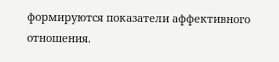формируются показатели аффективного отношения.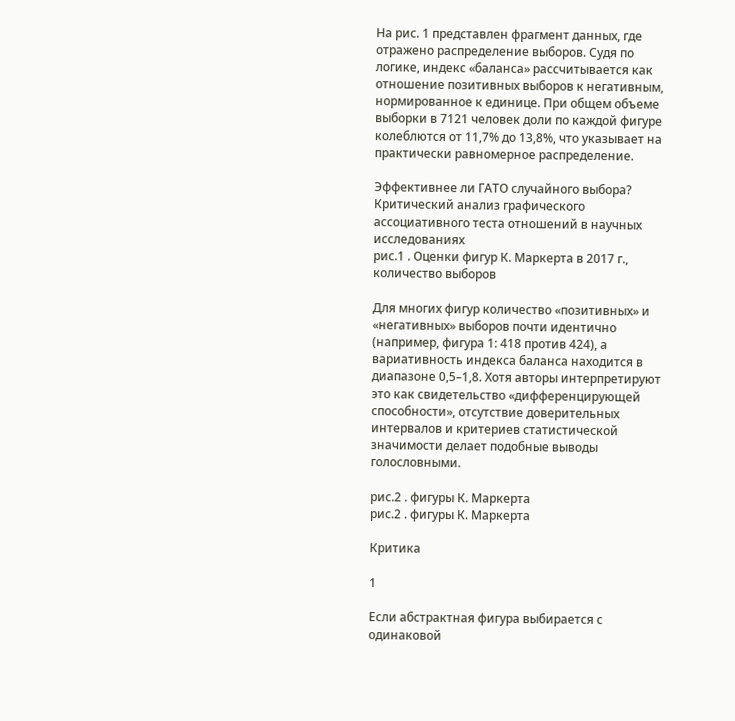На рис. 1 представлен фрагмент данных, где отражено распределение выборов. Судя по логике, индекс «баланса» рассчитывается как отношение позитивных выборов к негативным, нормированное к единице. При общем объеме выборки в 7121 человек доли по каждой фигуре колеблются от 11,7% до 13,8%, что указывает на практически равномерное распределение.

Эффективнее ли ГАТО случайного выбора? Критический анализ графического ассоциативного теста отношений в научных исследованиях
рис.1 . Оценки фигур К. Маркерта в 2017 г., количество выборов

Для многих фигур количество «позитивных» и «негативных» выборов почти идентично (например, фигура 1: 418 против 424), а вариативность индекса баланса находится в диапазоне 0,5–1,8. Хотя авторы интерпретируют это как свидетельство «дифференцирующей способности», отсутствие доверительных интервалов и критериев статистической значимости делает подобные выводы голословными.

рис.2 . фигуры К. Маркерта
рис.2 . фигуры К. Маркерта

Критика

1

Если абстрактная фигура выбирается с одинаковой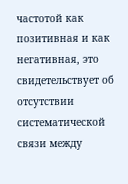частотой как позитивная и как негативная, это свидетельствует об отсутствии систематической связи между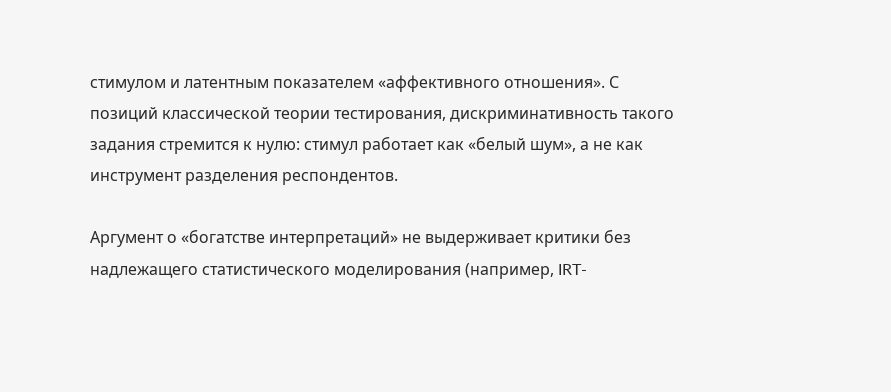стимулом и латентным показателем «аффективного отношения». С позиций классической теории тестирования, дискриминативность такого задания стремится к нулю: стимул работает как «белый шум», а не как инструмент разделения респондентов.

Аргумент о «богатстве интерпретаций» не выдерживает критики без надлежащего статистического моделирования (например, IRT-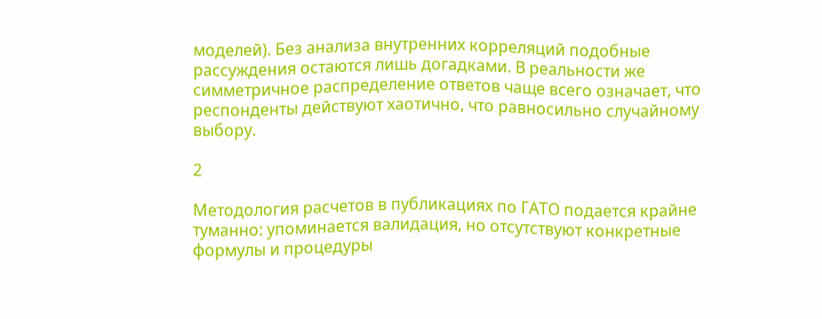моделей). Без анализа внутренних корреляций подобные рассуждения остаются лишь догадками. В реальности же симметричное распределение ответов чаще всего означает, что респонденты действуют хаотично, что равносильно случайному выбору.

2

Методология расчетов в публикациях по ГАТО подается крайне туманно: упоминается валидация, но отсутствуют конкретные формулы и процедуры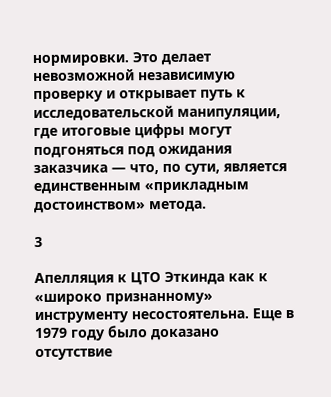нормировки. Это делает невозможной независимую проверку и открывает путь к исследовательской манипуляции, где итоговые цифры могут подгоняться под ожидания заказчика — что, по сути, является единственным «прикладным достоинством» метода.

3

Апелляция к ЦТО Эткинда как к «широко признанному» инструменту несостоятельна. Еще в 1979 году было доказано отсутствие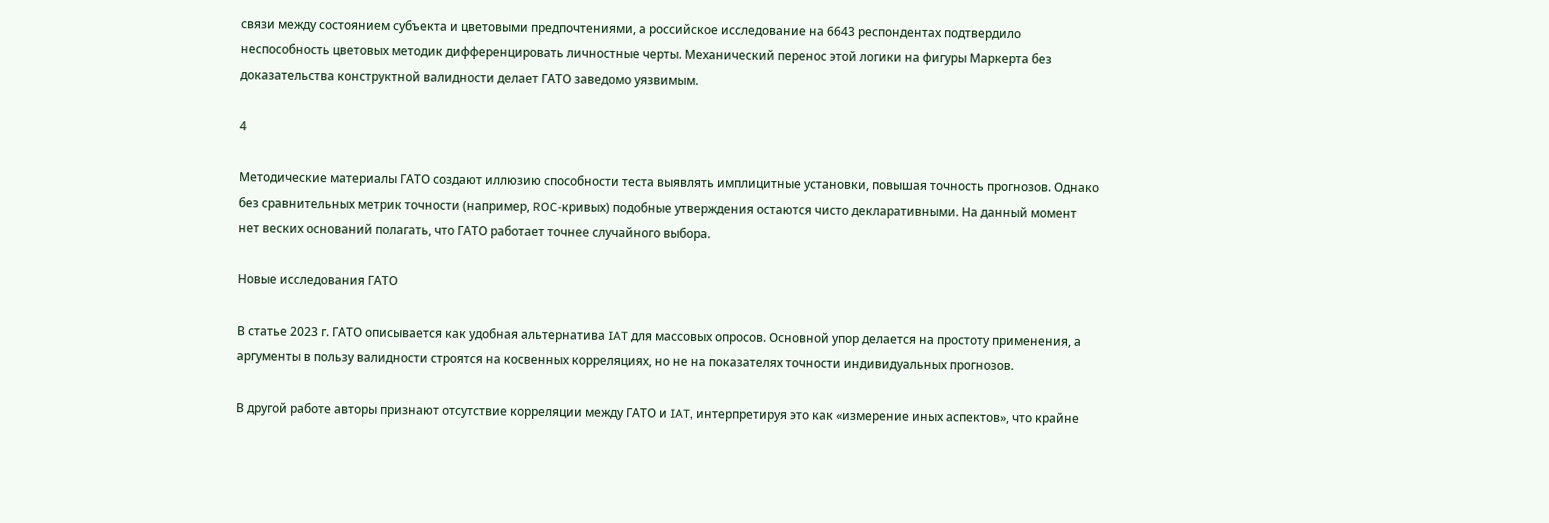связи между состоянием субъекта и цветовыми предпочтениями, а российское исследование на 6643 респондентах подтвердило неспособность цветовых методик дифференцировать личностные черты. Механический перенос этой логики на фигуры Маркерта без доказательства конструктной валидности делает ГАТО заведомо уязвимым.

4

Методические материалы ГАТО создают иллюзию способности теста выявлять имплицитные установки, повышая точность прогнозов. Однако без сравнительных метрик точности (например, ROC-кривых) подобные утверждения остаются чисто декларативными. На данный момент нет веских оснований полагать, что ГАТО работает точнее случайного выбора.

Новые исследования ГАТО

В статье 2023 г. ГАТО описывается как удобная альтернатива IAT для массовых опросов. Основной упор делается на простоту применения, а аргументы в пользу валидности строятся на косвенных корреляциях, но не на показателях точности индивидуальных прогнозов.

В другой работе авторы признают отсутствие корреляции между ГАТО и IAT, интерпретируя это как «измерение иных аспектов», что крайне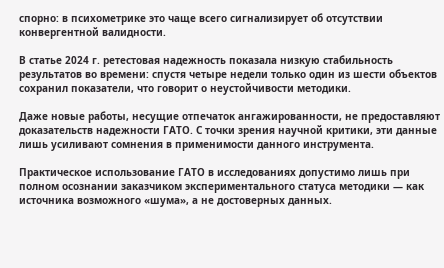спорно: в психометрике это чаще всего сигнализирует об отсутствии конвергентной валидности.

В статье 2024 г. ретестовая надежность показала низкую стабильность результатов во времени: спустя четыре недели только один из шести объектов сохранил показатели, что говорит о неустойчивости методики.

Даже новые работы, несущие отпечаток ангажированности, не предоставляют доказательств надежности ГАТО. С точки зрения научной критики, эти данные лишь усиливают сомнения в применимости данного инструмента.

Практическое использование ГАТО в исследованиях допустимо лишь при полном осознании заказчиком экспериментального статуса методики — как источника возможного «шума», а не достоверных данных.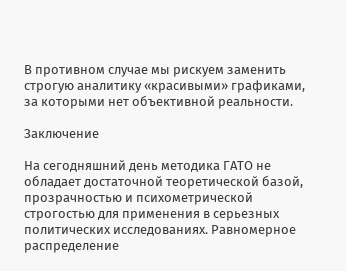В противном случае мы рискуем заменить строгую аналитику «красивыми» графиками, за которыми нет объективной реальности.

Заключение

На сегодняшний день методика ГАТО не обладает достаточной теоретической базой, прозрачностью и психометрической строгостью для применения в серьезных политических исследованиях. Равномерное распределение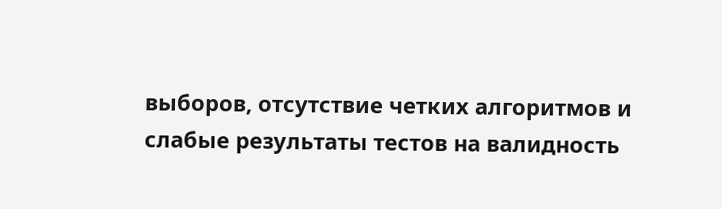выборов, отсутствие четких алгоритмов и слабые результаты тестов на валидность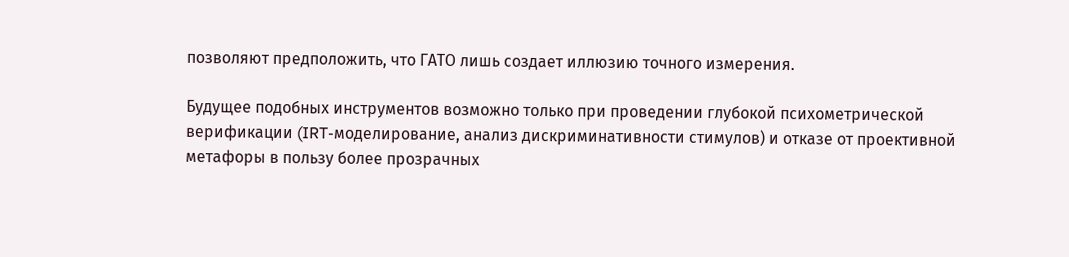позволяют предположить, что ГАТО лишь создает иллюзию точного измерения.

Будущее подобных инструментов возможно только при проведении глубокой психометрической верификации (IRT-моделирование, анализ дискриминативности стимулов) и отказе от проективной метафоры в пользу более прозрачных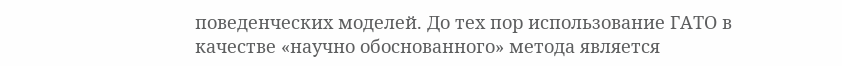поведенческих моделей. До тех пор использование ГАТО в качестве «научно обоснованного» метода является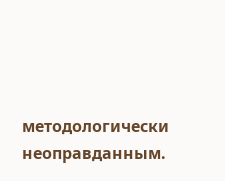методологически неоправданным.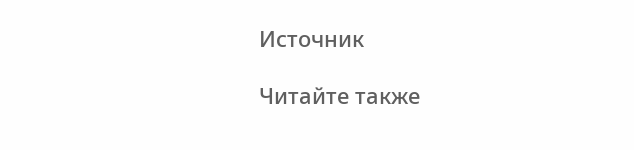Источник

Читайте также